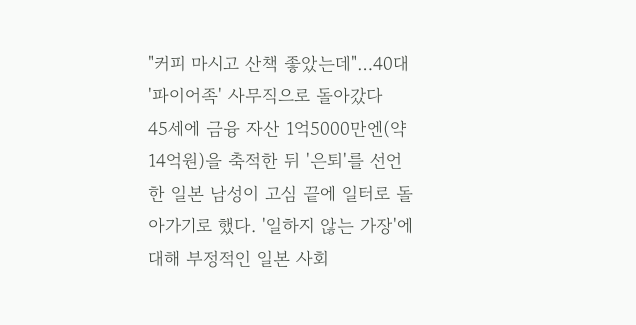"커피 마시고 산책 좋았는데"…40대 '파이어족' 사무직으로 돌아갔다
45세에 금융 자산 1억5000만엔(약 14억원)을 축적한 뒤 '은퇴'를 선언한 일본 남성이 고심 끝에 일터로 돌아가기로 했다. '일하지 않는 가장'에 대해 부정적인 일본 사회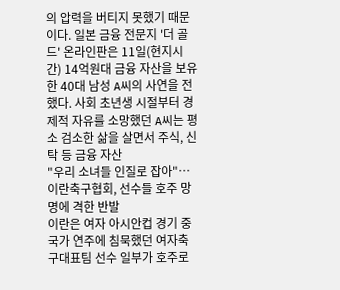의 압력을 버티지 못했기 때문이다. 일본 금융 전문지 '더 골드' 온라인판은 11일(현지시간) 14억원대 금융 자산을 보유한 40대 남성 A씨의 사연을 전했다. 사회 초년생 시절부터 경제적 자유를 소망했던 A씨는 평소 검소한 삶을 살면서 주식, 신탁 등 금융 자산
"우리 소녀들 인질로 잡아"…이란축구협회, 선수들 호주 망명에 격한 반발
이란은 여자 아시안컵 경기 중 국가 연주에 침묵했던 여자축구대표팀 선수 일부가 호주로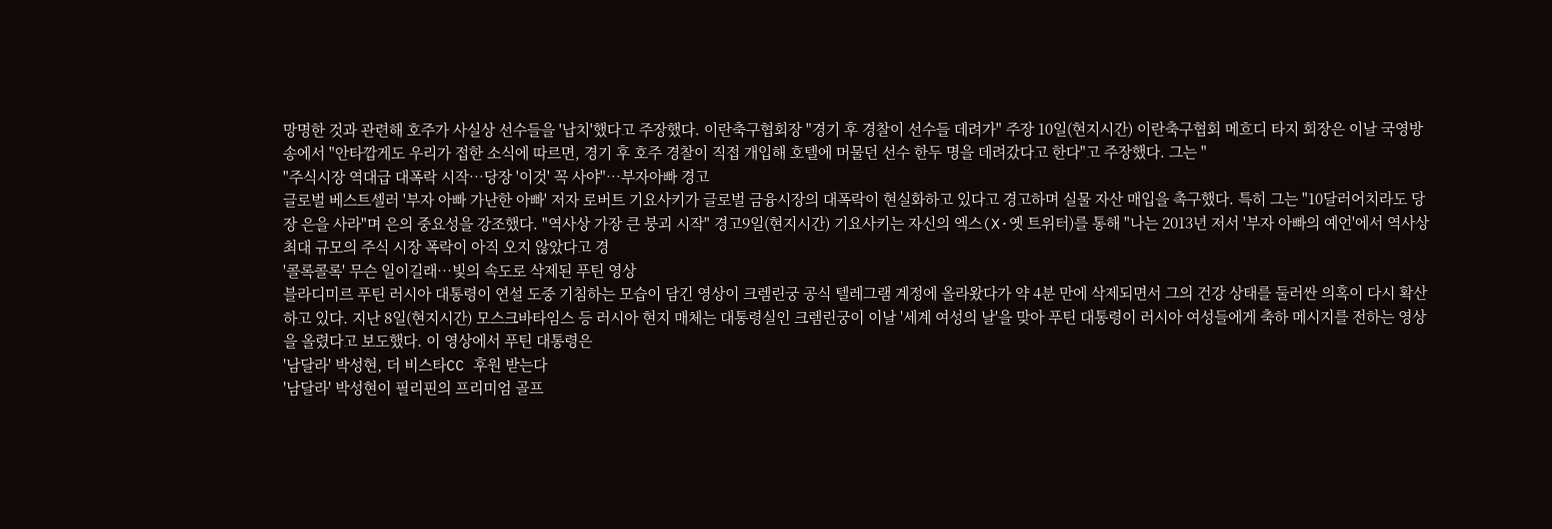망명한 것과 관련해 호주가 사실상 선수들을 '납치'했다고 주장했다. 이란축구협회장 "경기 후 경찰이 선수들 데려가" 주장 10일(현지시간) 이란축구협회 메흐디 타지 회장은 이날 국영방송에서 "안타깝게도 우리가 접한 소식에 따르면, 경기 후 호주 경찰이 직접 개입해 호텔에 머물던 선수 한두 명을 데려갔다고 한다"고 주장했다. 그는 "
"주식시장 역대급 대폭락 시작…당장 '이것' 꼭 사야"…부자아빠 경고
글로벌 베스트셀러 '부자 아빠 가난한 아빠' 저자 로버트 기요사키가 글로벌 금융시장의 대폭락이 현실화하고 있다고 경고하며 실물 자산 매입을 촉구했다. 특히 그는 "10달러어치라도 당장 은을 사라"며 은의 중요성을 강조했다. "역사상 가장 큰 붕괴 시작" 경고9일(현지시간) 기요사키는 자신의 엑스(X·옛 트위터)를 통해 "나는 2013년 저서 '부자 아빠의 예언'에서 역사상 최대 규모의 주식 시장 폭락이 아직 오지 않았다고 경
'콜록콜록' 무슨 일이길래…빛의 속도로 삭제된 푸틴 영상
블라디미르 푸틴 러시아 대통령이 연설 도중 기침하는 모습이 담긴 영상이 크렘린궁 공식 텔레그램 계정에 올라왔다가 약 4분 만에 삭제되면서 그의 건강 상태를 둘러싼 의혹이 다시 확산하고 있다. 지난 8일(현지시간) 모스크바타임스 등 러시아 현지 매체는 대통령실인 크렘린궁이 이날 '세계 여성의 날'을 맞아 푸틴 대통령이 러시아 여성들에게 축하 메시지를 전하는 영상을 올렸다고 보도했다. 이 영상에서 푸틴 대통령은
'남달라' 박성현, 더 비스타CC 후원 받는다
'남달라' 박성현이 필리핀의 프리미엄 골프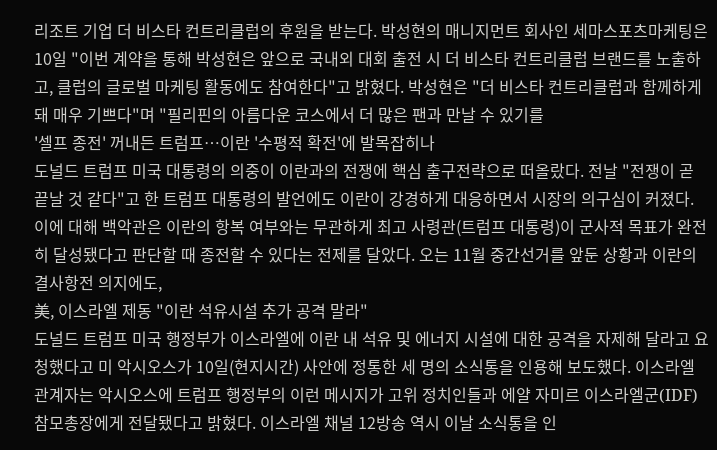리조트 기업 더 비스타 컨트리클럽의 후원을 받는다. 박성현의 매니지먼트 회사인 세마스포츠마케팅은 10일 "이번 계약을 통해 박성현은 앞으로 국내외 대회 출전 시 더 비스타 컨트리클럽 브랜드를 노출하고, 클럽의 글로벌 마케팅 활동에도 참여한다"고 밝혔다. 박성현은 "더 비스타 컨트리클럽과 함께하게 돼 매우 기쁘다"며 "필리핀의 아름다운 코스에서 더 많은 팬과 만날 수 있기를
'셀프 종전' 꺼내든 트럼프…이란 '수평적 확전'에 발목잡히나
도널드 트럼프 미국 대통령의 의중이 이란과의 전쟁에 핵심 출구전략으로 떠올랐다. 전날 "전쟁이 곧 끝날 것 같다"고 한 트럼프 대통령의 발언에도 이란이 강경하게 대응하면서 시장의 의구심이 커졌다. 이에 대해 백악관은 이란의 항복 여부와는 무관하게 최고 사령관(트럼프 대통령)이 군사적 목표가 완전히 달성됐다고 판단할 때 종전할 수 있다는 전제를 달았다. 오는 11월 중간선거를 앞둔 상황과 이란의 결사항전 의지에도,
美, 이스라엘 제동 "이란 석유시설 추가 공격 말라"
도널드 트럼프 미국 행정부가 이스라엘에 이란 내 석유 및 에너지 시설에 대한 공격을 자제해 달라고 요청했다고 미 악시오스가 10일(현지시간) 사안에 정통한 세 명의 소식통을 인용해 보도했다. 이스라엘 관계자는 악시오스에 트럼프 행정부의 이런 메시지가 고위 정치인들과 에얄 자미르 이스라엘군(IDF) 참모총장에게 전달됐다고 밝혔다. 이스라엘 채널 12방송 역시 이날 소식통을 인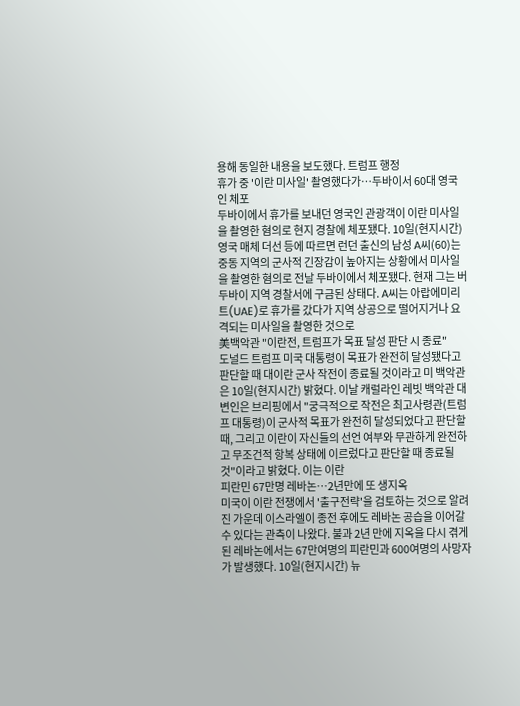용해 동일한 내용을 보도했다. 트럼프 행정
휴가 중 '이란 미사일' 촬영했다가…두바이서 60대 영국인 체포
두바이에서 휴가를 보내던 영국인 관광객이 이란 미사일을 촬영한 혐의로 현지 경찰에 체포됐다. 10일(현지시간) 영국 매체 더선 등에 따르면 런던 출신의 남성 A씨(60)는 중동 지역의 군사적 긴장감이 높아지는 상황에서 미사일을 촬영한 혐의로 전날 두바이에서 체포됐다. 현재 그는 버 두바이 지역 경찰서에 구금된 상태다. A씨는 아랍에미리트(UAE)로 휴가를 갔다가 지역 상공으로 떨어지거나 요격되는 미사일을 촬영한 것으로
美백악관 "이란전, 트럼프가 목표 달성 판단 시 종료"
도널드 트럼프 미국 대통령이 목표가 완전히 달성됐다고 판단할 때 대이란 군사 작전이 종료될 것이라고 미 백악관은 10일(현지시간) 밝혔다. 이날 캐럴라인 레빗 백악관 대변인은 브리핑에서 "궁극적으로 작전은 최고사령관(트럼프 대통령)이 군사적 목표가 완전히 달성되었다고 판단할 때, 그리고 이란이 자신들의 선언 여부와 무관하게 완전하고 무조건적 항복 상태에 이르렀다고 판단할 때 종료될 것"이라고 밝혔다. 이는 이란
피란민 67만명 레바논…2년만에 또 생지옥
미국이 이란 전쟁에서 '출구전략'을 검토하는 것으로 알려진 가운데 이스라엘이 종전 후에도 레바논 공습을 이어갈 수 있다는 관측이 나왔다. 불과 2년 만에 지옥을 다시 겪게 된 레바논에서는 67만여명의 피란민과 600여명의 사망자가 발생했다. 10일(현지시간) 뉴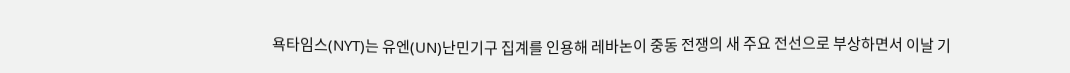욕타임스(NYT)는 유엔(UN)난민기구 집계를 인용해 레바논이 중동 전쟁의 새 주요 전선으로 부상하면서 이날 기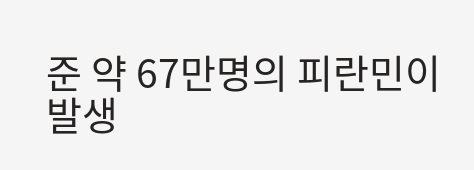준 약 67만명의 피란민이 발생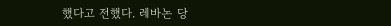했다고 전했다. 레바논 당